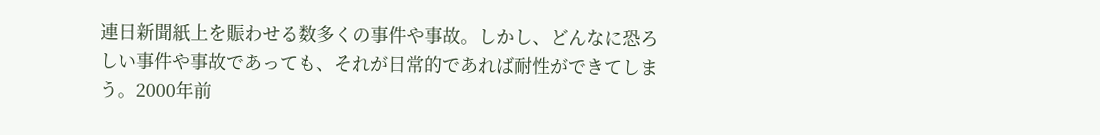連日新聞紙上を賑わせる数多くの事件や事故。しかし、どんなに恐ろしい事件や事故であっても、それが日常的であれば耐性ができてしまう。2000年前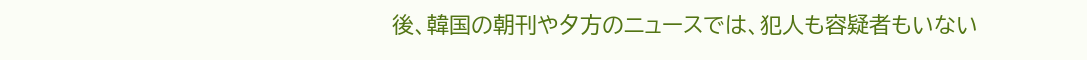後、韓国の朝刊や夕方のニュースでは、犯人も容疑者もいない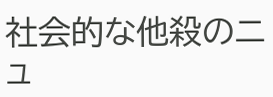社会的な他殺のニュ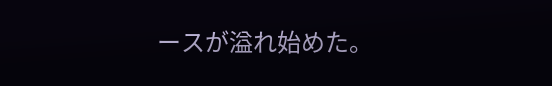ースが溢れ始めた。